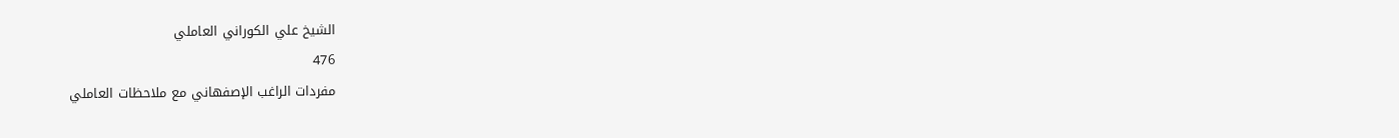الشيخ علي الكوراني العاملي
476
مفردات الراغب الإصفهاني مع ملاحظات العاملي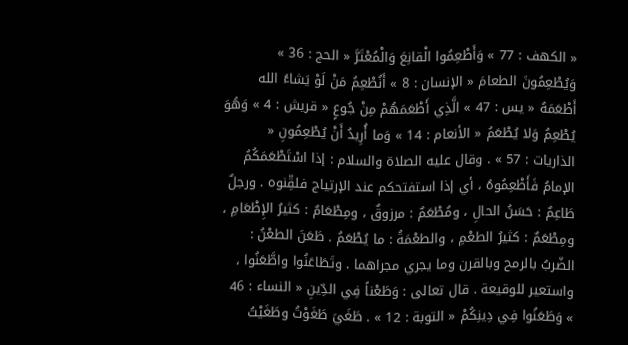« الكهف : 77 » وَأَطْعِمُوا الْقانِعَ وَالْمُعْتَرَّ « الحج : 36 » وَيُطْعِمُونَ الطعامَ « الإنسان : 8 » أَنُطْعِمُ مَنْ لَوْ يَشاءُ الله أَطْعَمَهُ « يس : 47 » الَّذِي أَطْعَمَهُمْ مِنْ جُوعٍ « قريش : 4 » وَهُوَ يُطْعِمُ وَلا يُطْعَمُ « الأنعام : 14 » وَما أُرِيدُ أَنْ يُطْعِمُونِ « الذاريات : 57 » . وقال عليه الصلاة والسلام : إذا اسْتَطْعَمَكُمُ الإمامُ فَأَطْعِمُوهُ ، أي إذا استفتحكم عند الإرتياج فلقِّنوه . ورجلٌ طَاعِمٌ : حَسَنُ الحالِ ، ومُطْعَمٌ : مرزوقٌ ، ومِطْعَامٌ : كثيرُ الإِطْعَامِ ، ومِطْعَمٌ : كثيرُ الطعْمِ ، والطعْمَةُ : ما يُطْعَمُ . طَعَنَ الطعْنُ : الضّربُ بالرمح وبالقرن وما يجري مجراهما . وتَطَاعَنُوا واطَّعَنُوا ، واستعير للوقيعة . قال تعالى : وَطَعْناً فِي الدِّينِ « النساء : 46 » وَطَعَنُوا فِي دِينِكُمْ « التوبة : 12 » . طَغَيَ طَغَوْتُ وطَغَيْتُ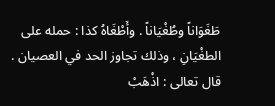طَغَوَاناً وطُغْيَاناً . وأَطْغَاهُ كذا : حمله على الطغْيَانِ ، وذلك تجاوز الحد في العصيان . قال تعالى : اذْهَبْ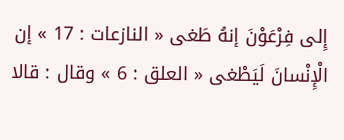إِلى فِرْعَوْنَ إنهُ طَغى « النازعات : 17 » إن الْإِنْسانَ لَيَطْغى « العلق : 6 » وقال : قالا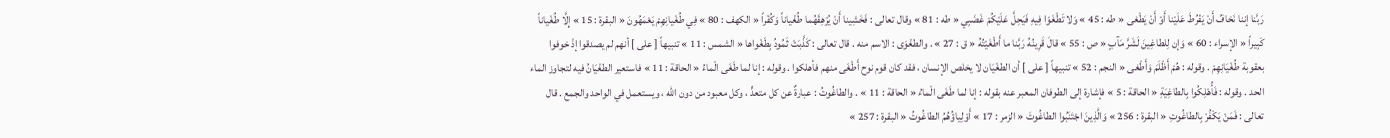رَبَّنا إننا نَخافُ أَنْ يَفْرُطَ عَلَيْنا أَوْ أَنْ يَطْغى « طه : 45 » وَلا تَطْغَوْا فِيهِ فَيَحِلَّ عَلَيْكُمْ غَضَبِي « طه : 81 » وقال تعالى : فَخَشِينا أَنْ يُرْهِقَهُما طُغْياناً وَكُفْراً « الكهف : 80 » فِي طُغْيانِهِمْ يَعْمَهُونَ « البقرة : 15 » إِلَّا طُغْياناً كَبِيراً « الإسراء : 60 » وَإن لِلطاغِينَ لَشَرَّ مَآبٍ « ص : 55 » قالَ قَرِينُهُ رَبَّنا ما أَطْغَيْتُهُ « ق : 27 » . والطغْوَى : الاسم منه . قال تعالى : كَذَّبَتْ ثَمُودُ بِطَغْواها « الشمس : 11 » تنبيهاً [ على ] أنهم لم يصدقوا إذْ خوفوا بعقوبة طُغْيَانِهِمْ . وقوله : هُمْ أَظْلَمَ وَأَطْغى « النجم : 52 » تنبيهاً [ على ] أن الطغْيَان لا يخلص الإنسان ، فقد كان قوم نوح أَطْغَى منهم فأهلكوا . وقوله : إنا لما طَغَى الْماءُ « الحاقة : 11 » فاستعير الطغْيَانُ فيه لتجاوز الماء الحد . وقوله : فَأُهْلِكُوا بِالطاغِيَةِ « الحاقة : 5 » فإشارة إلى الطوفان المعبر عنه بقوله : إنا لما طَغَى الْماءُ « الحاقة : 11 » . والطاغُوتُ : عبارةٌ عن كل متعدٍّ ، وكل معبود من دون الله ، ويستعمل في الواحد والجمع . قال تعالى : فَمَنْ يَكْفُرْ بِالطاغُوتِ « البقرة : 256 » وَالَّذِينَ اجْتَنَبُوا الطاغُوتَ « الزمر : 17 » أَوْلِياؤُهُمُ الطاغُوتُ « البقرة : 257 »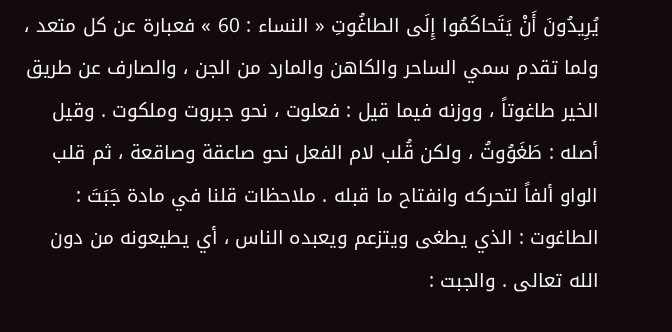يُرِيدُونَ أَنْ يَتَحاكَمُوا إِلَى الطاغُوتِ « النساء : 60 » فعبارة عن كل متعد ، ولما تقدم سمي الساحر والكاهن والمارد من الجن ، والصارف عن طريق الخير طاغوتاً ، ووزنه فيما قيل : فعلوت ، نحو جبروت وملكوت . وقيل أصله : طَغَوُوتُ ، ولكن قُلب لام الفعل نحو صاعقة وصاقعة ، ثم قلب الواو ألفاً لتحركه وانفتاح ما قبله . ملاحظات قلنا في مادة جَبَتَ : الطاغوت : الذي يطغى ويتزعم ويعبده الناس ، أي يطيعونه من دون الله تعالى . والجبت :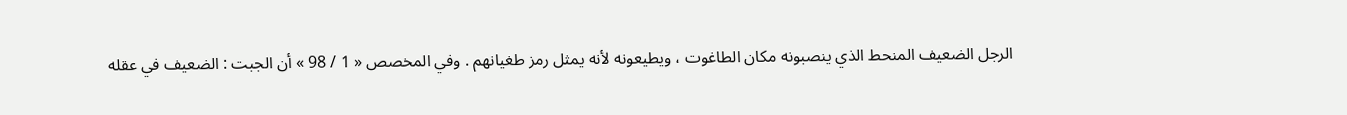الرجل الضعيف المنحط الذي ينصبونه مكان الطاغوت ، ويطيعونه لأنه يمثل رمز طغيانهم . وفي المخصص « 1 / 98 » أن الجبت : الضعيف في عقله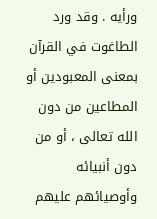ورأيه . وقد ورد الطاغوت في القرآن بمعنى المعبودين أو المطاعين من دون الله تعالى ، أو من دون أنبيائه وأوصيائهم عليهم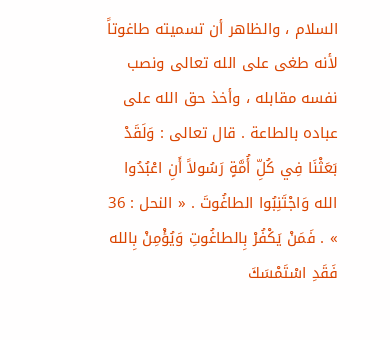السلام ، والظاهر أن تسميته طاغوتاً لأنه طغى على الله تعالى ونصب نفسه مقابله ، وأخذ حق الله على عباده بالطاعة . قال تعالى : وَلَقَدْ بَعَثْنَا فِي كُلِّ أُمَّةٍ رَسُولاً أَنِ اعْبُدُوا الله وَاجْتَنِبُوا الطاغُوتَ . « النحل : 36 » . فَمَنْ يَكْفُرْ بِالطاغُوتِ وَيُؤْمِنْ بِالله فَقَدِ اسْتَمْسَكَ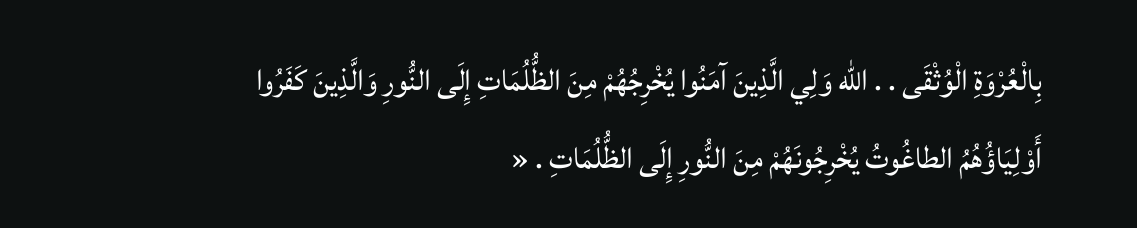بِالْعُرْوَةِ الْوُثْقَى . . الله وَلِي الَّذِينَ آمَنُوا يُخْرِجُهُمْ مِنَ الظُّلُمَاتِ إِلَى النُّورِ وَالَّذِينَ كَفَرُوا أَوْلِيَاؤُهُمُ الطاغُوتُ يُخْرِجُونَهُمْ مِنَ النُّورِ إِلَى الظُّلُمَاتِ . «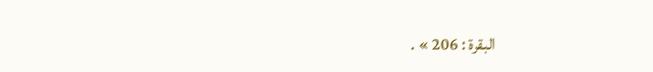البقرة : 206 » .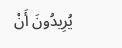يُرِيدُونَ أَنْ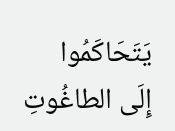يَتَحَاكَمُوا إِلَى الطاغُوتِ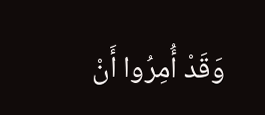وَقَدْ أُمِرُوا أَنْ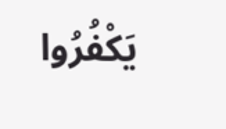يَكْفُرُوا